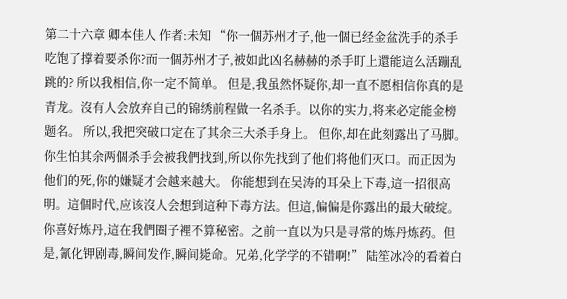第二十六章 卿本佳人 作者:未知 “你一個苏州才子,他一個已经金盆洗手的杀手吃饱了撑着要杀你?而一個苏州才子,被如此凶名赫赫的杀手盯上還能這么活蹦乱跳的? 所以我相信,你一定不简单。 但是,我虽然怀疑你,却一直不愿相信你真的是青龙。沒有人会放弃自己的锦绣前程做一名杀手。以你的实力,将来必定能金榜题名。 所以,我把突破口定在了其余三大杀手身上。 但你,却在此刻露出了马脚。 你生怕其余两個杀手会被我們找到,所以你先找到了他们将他们灭口。而正因为他们的死,你的嫌疑才会越来越大。 你能想到在吴涛的耳朵上下毒,這一招很高明。這個时代,应该沒人会想到這种下毒方法。但這,偏偏是你露出的最大破绽。 你喜好炼丹,這在我們圈子裡不算秘密。之前一直以为只是寻常的炼丹炼药。但是,氰化钾剧毒,瞬间发作,瞬间毙命。兄弟,化学学的不错啊!” 陆笙冰冷的看着白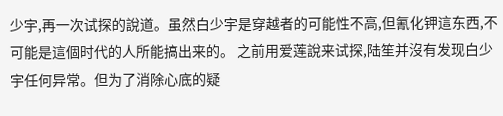少宇,再一次试探的說道。虽然白少宇是穿越者的可能性不高,但氰化钾這东西,不可能是這個时代的人所能搞出来的。 之前用爱莲說来试探,陆笙并沒有发现白少宇任何异常。但为了消除心底的疑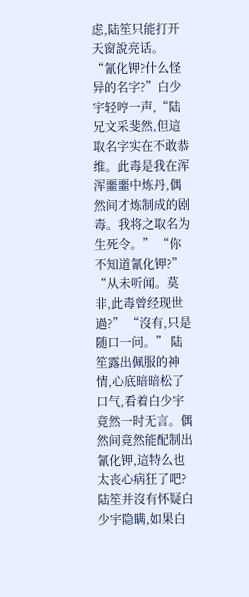虑,陆笙只能打开天窗說亮话。 “氰化钾?什么怪异的名字?”白少宇轻哼一声,“陆兄文采斐然,但這取名字实在不敢恭维。此毒是我在浑浑噩噩中炼丹,偶然间才炼制成的剧毒。我将之取名为生死令。” “你不知道氰化钾?” “从未听闻。莫非,此毒曾经现世過?” “沒有,只是随口一问。” 陆笙露出佩服的神情,心底暗暗松了口气,看着白少宇竟然一时无言。偶然间竟然能配制出氰化钾,這特么也太丧心病狂了吧? 陆笙并沒有怀疑白少宇隐瞒,如果白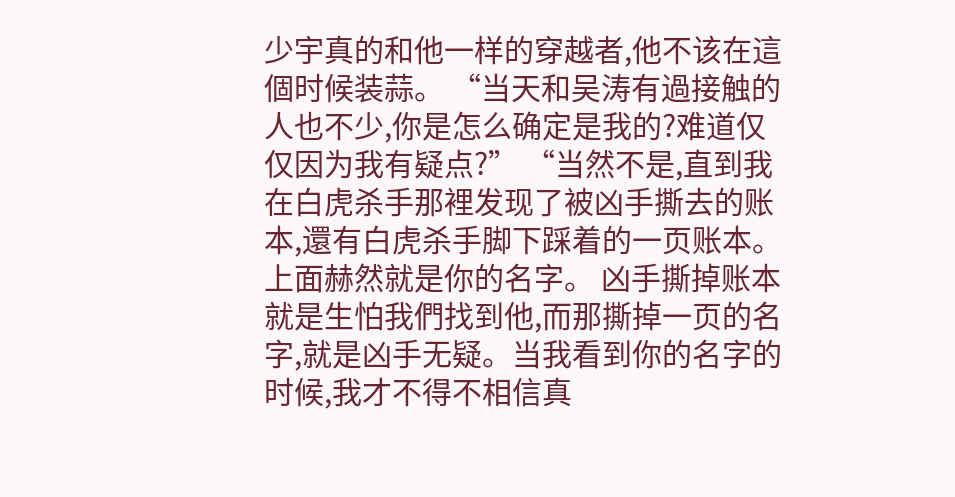少宇真的和他一样的穿越者,他不该在這個时候装蒜。 “当天和吴涛有過接触的人也不少,你是怎么确定是我的?难道仅仅因为我有疑点?” “当然不是,直到我在白虎杀手那裡发现了被凶手撕去的账本,還有白虎杀手脚下踩着的一页账本。上面赫然就是你的名字。 凶手撕掉账本就是生怕我們找到他,而那撕掉一页的名字,就是凶手无疑。当我看到你的名字的时候,我才不得不相信真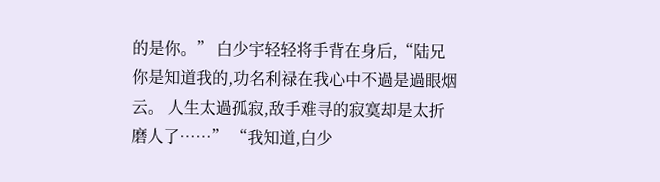的是你。” 白少宇轻轻将手背在身后,“陆兄你是知道我的,功名利禄在我心中不過是過眼烟云。 人生太過孤寂,敌手难寻的寂寞却是太折磨人了……” “我知道,白少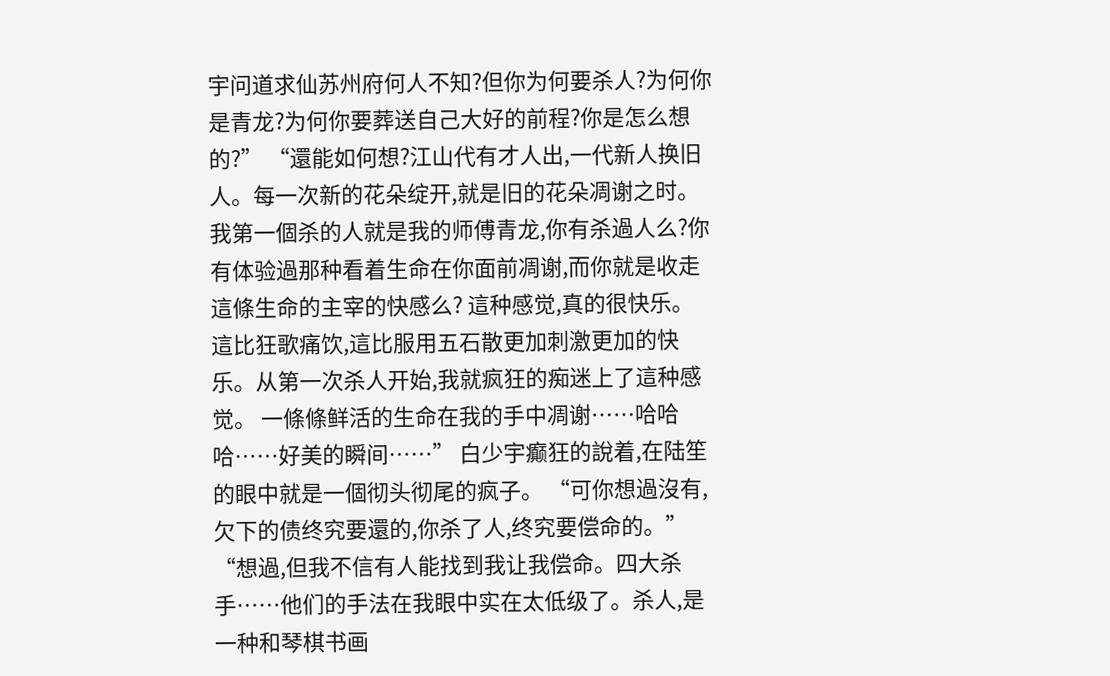宇问道求仙苏州府何人不知?但你为何要杀人?为何你是青龙?为何你要葬送自己大好的前程?你是怎么想的?” “還能如何想?江山代有才人出,一代新人换旧人。每一次新的花朵绽开,就是旧的花朵凋谢之时。 我第一個杀的人就是我的师傅青龙,你有杀過人么?你有体验過那种看着生命在你面前凋谢,而你就是收走這條生命的主宰的快感么? 這种感觉,真的很快乐。這比狂歌痛饮,這比服用五石散更加刺激更加的快乐。从第一次杀人开始,我就疯狂的痴迷上了這种感觉。 一條條鲜活的生命在我的手中凋谢……哈哈哈……好美的瞬间……” 白少宇癫狂的說着,在陆笙的眼中就是一個彻头彻尾的疯子。 “可你想過沒有,欠下的债终究要還的,你杀了人,终究要偿命的。” “想過,但我不信有人能找到我让我偿命。四大杀手……他们的手法在我眼中实在太低级了。杀人,是一种和琴棋书画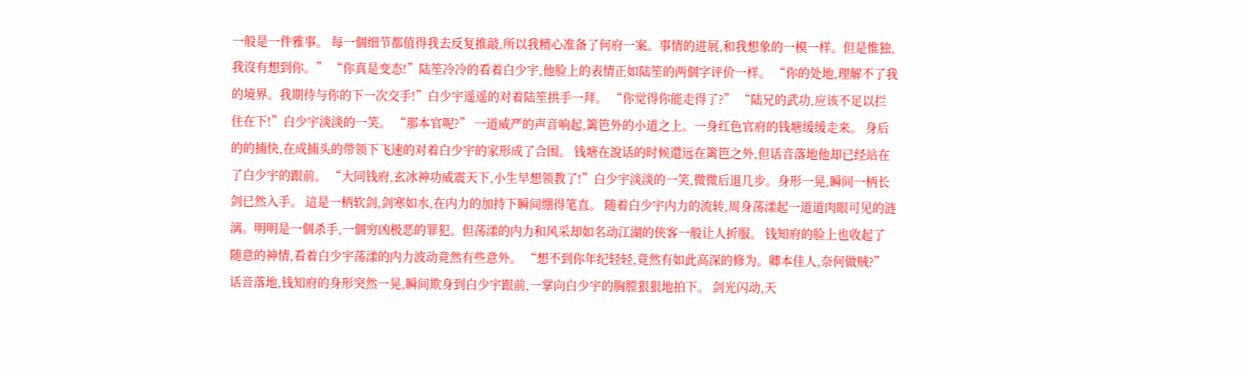一般是一件雅事。 每一個细节都值得我去反复推敲,所以我精心准备了何府一案。事情的进展,和我想象的一模一样。但是惟独,我沒有想到你。” “你真是变态!”陆笙冷冷的看着白少宇,他脸上的表情正如陆笙的两個字评价一样。 “你的处地,理解不了我的境界。我期待与你的下一次交手!”白少宇遥遥的对着陆笙拱手一拜。 “你觉得你能走得了?” “陆兄的武功,应该不足以拦住在下!”白少宇淡淡的一笑。 “那本官呢?” 一道威严的声音响起,篱笆外的小道之上。一身红色官府的钱塘缓缓走来。 身后的的捕快,在成捕头的带领下飞速的对着白少宇的家形成了合围。 钱塘在說话的时候還远在篱笆之外,但话音落地他却已经站在了白少宇的跟前。 “大同钱府,玄冰神功威震天下,小生早想领教了!”白少宇淡淡的一笑,微微后退几步。身形一晃,瞬间一柄长剑已然入手。 這是一柄软剑,剑寒如水,在内力的加持下瞬间绷得笔直。 随着白少宇内力的流转,周身荡漾起一道道肉眼可见的涟漓。明明是一個杀手,一個穷凶极恶的罪犯。但荡漾的内力和风采却如名动江湖的侠客一般让人折服。 钱知府的脸上也收起了随意的神情,看着白少宇荡漾的内力波动竟然有些意外。 “想不到你年纪轻轻,竟然有如此高深的修为。卿本佳人,奈何做贼?” 话音落地,钱知府的身形突然一晃,瞬间欺身到白少宇跟前,一掌向白少宇的胸膛狠狠地拍下。 剑光闪动,天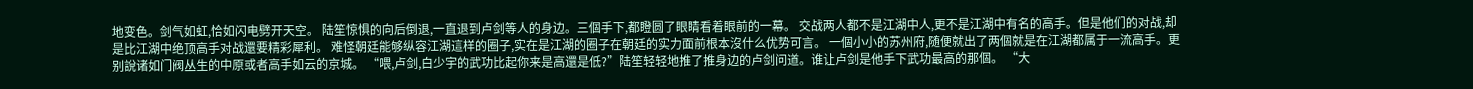地变色。剑气如虹,恰如闪电劈开天空。 陆笙惊惧的向后倒退,一直退到卢剑等人的身边。三個手下,都瞪圆了眼睛看着眼前的一幕。 交战两人都不是江湖中人,更不是江湖中有名的高手。但是他们的对战,却是比江湖中绝顶高手对战還要精彩犀利。 难怪朝廷能够纵容江湖這样的圈子,实在是江湖的圈子在朝廷的实力面前根本沒什么优势可言。 一個小小的苏州府,随便就出了两個就是在江湖都属于一流高手。更别說诸如门阀丛生的中原或者高手如云的京城。 “喂,卢剑,白少宇的武功比起你来是高還是低?”陆笙轻轻地推了推身边的卢剑问道。谁让卢剑是他手下武功最高的那個。 “大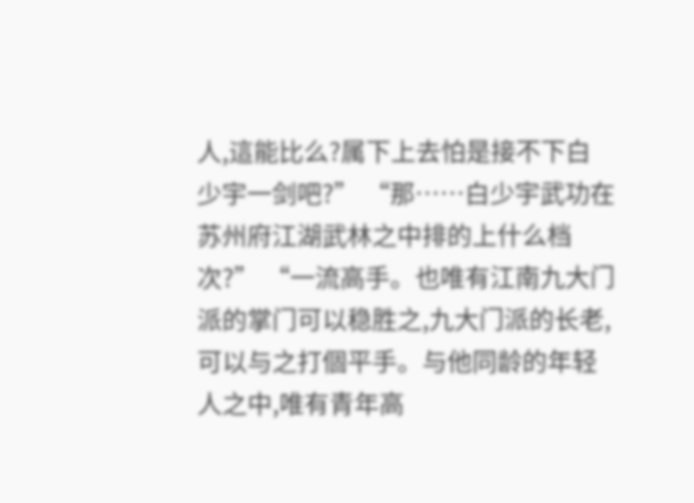人,這能比么?属下上去怕是接不下白少宇一剑吧?” “那……白少宇武功在苏州府江湖武林之中排的上什么档次?” “一流高手。也唯有江南九大门派的掌门可以稳胜之,九大门派的长老,可以与之打個平手。与他同龄的年轻人之中,唯有青年高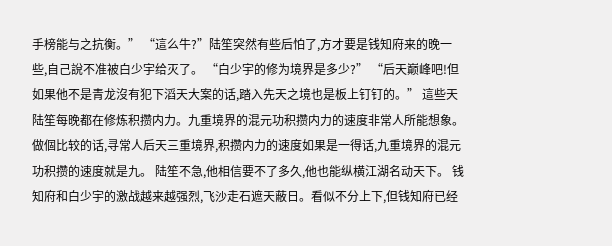手榜能与之抗衡。” “這么牛?”陆笙突然有些后怕了,方才要是钱知府来的晚一些,自己說不准被白少宇给灭了。 “白少宇的修为境界是多少?” “后天巅峰吧!但如果他不是青龙沒有犯下滔天大案的话,踏入先天之境也是板上钉钉的。” 這些天陆笙每晚都在修炼积攒内力。九重境界的混元功积攒内力的速度非常人所能想象。做個比较的话,寻常人后天三重境界,积攒内力的速度如果是一得话,九重境界的混元功积攒的速度就是九。 陆笙不急,他相信要不了多久,他也能纵横江湖名动天下。 钱知府和白少宇的激战越来越强烈,飞沙走石遮天蔽日。看似不分上下,但钱知府已经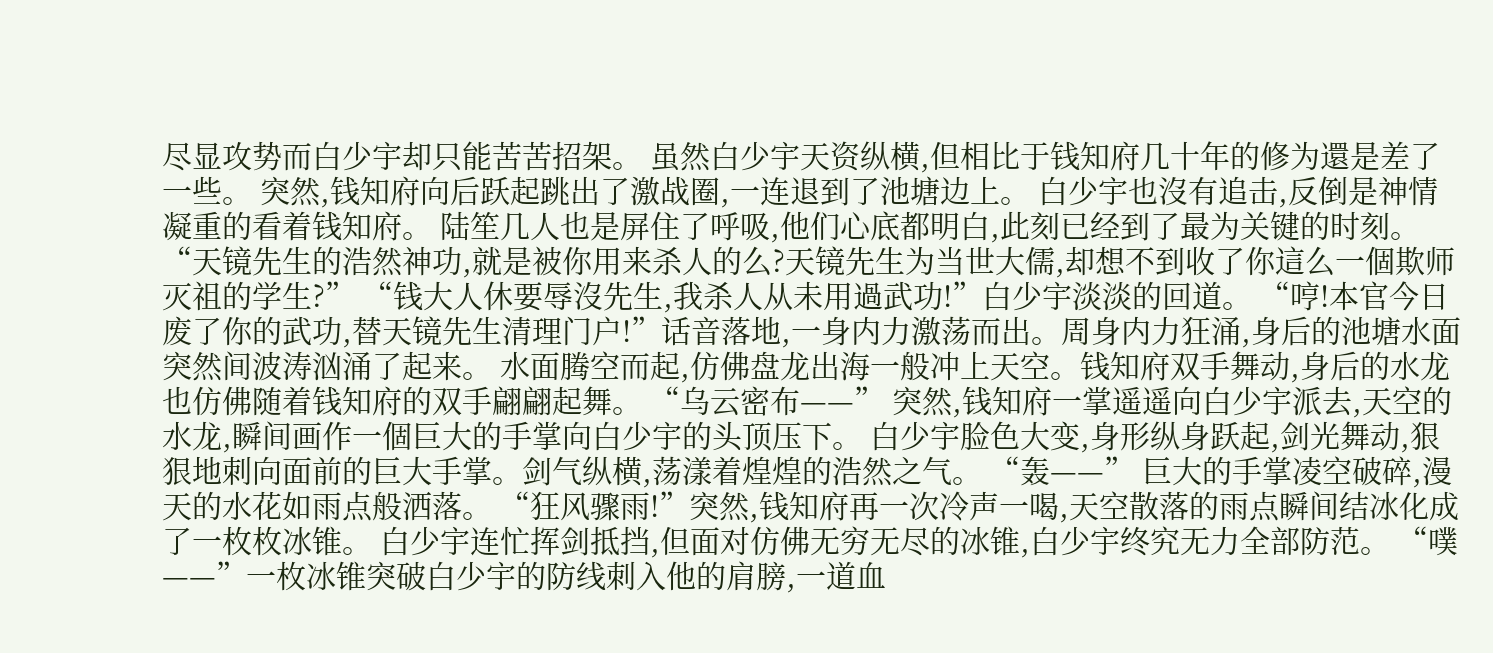尽显攻势而白少宇却只能苦苦招架。 虽然白少宇天资纵横,但相比于钱知府几十年的修为還是差了一些。 突然,钱知府向后跃起跳出了激战圈,一连退到了池塘边上。 白少宇也沒有追击,反倒是神情凝重的看着钱知府。 陆笙几人也是屏住了呼吸,他们心底都明白,此刻已经到了最为关键的时刻。 “天镜先生的浩然神功,就是被你用来杀人的么?天镜先生为当世大儒,却想不到收了你這么一個欺师灭祖的学生?” “钱大人休要辱沒先生,我杀人从未用過武功!”白少宇淡淡的回道。 “哼!本官今日废了你的武功,替天镜先生清理门户!”话音落地,一身内力激荡而出。周身内力狂涌,身后的池塘水面突然间波涛汹涌了起来。 水面腾空而起,仿佛盘龙出海一般冲上天空。钱知府双手舞动,身后的水龙也仿佛随着钱知府的双手翩翩起舞。 “乌云密布——” 突然,钱知府一掌遥遥向白少宇派去,天空的水龙,瞬间画作一個巨大的手掌向白少宇的头顶压下。 白少宇脸色大变,身形纵身跃起,剑光舞动,狠狠地刺向面前的巨大手掌。剑气纵横,荡漾着煌煌的浩然之气。 “轰——” 巨大的手掌凌空破碎,漫天的水花如雨点般洒落。 “狂风骤雨!”突然,钱知府再一次冷声一喝,天空散落的雨点瞬间结冰化成了一枚枚冰锥。 白少宇连忙挥剑抵挡,但面对仿佛无穷无尽的冰锥,白少宇终究无力全部防范。 “噗——”一枚冰锥突破白少宇的防线刺入他的肩膀,一道血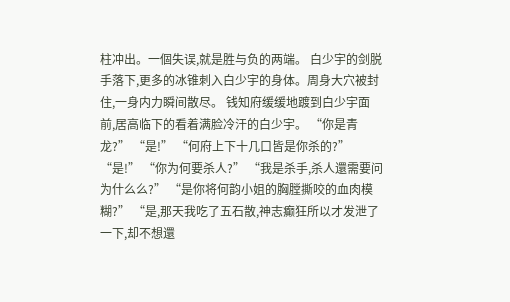柱冲出。一個失误,就是胜与负的两端。 白少宇的剑脱手落下,更多的冰锥刺入白少宇的身体。周身大穴被封住,一身内力瞬间散尽。 钱知府缓缓地踱到白少宇面前,居高临下的看着满脸冷汗的白少宇。 “你是青龙?” “是!” “何府上下十几口皆是你杀的?” “是!” “你为何要杀人?” “我是杀手,杀人還需要问为什么么?” “是你将何韵小姐的胸膛撕咬的血肉模糊?” “是,那天我吃了五石散,神志癫狂所以才发泄了一下,却不想還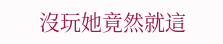沒玩她竟然就這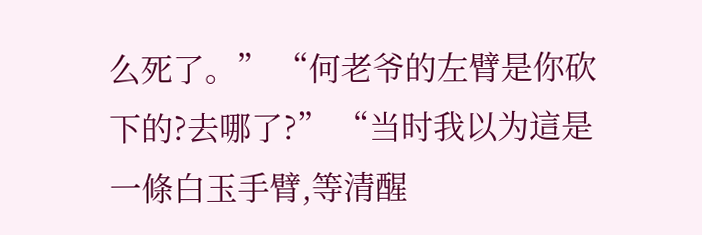么死了。” “何老爷的左臂是你砍下的?去哪了?” “当时我以为這是一條白玉手臂,等清醒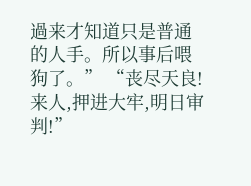過来才知道只是普通的人手。所以事后喂狗了。” “丧尽天良!来人,押进大牢,明日审判!”